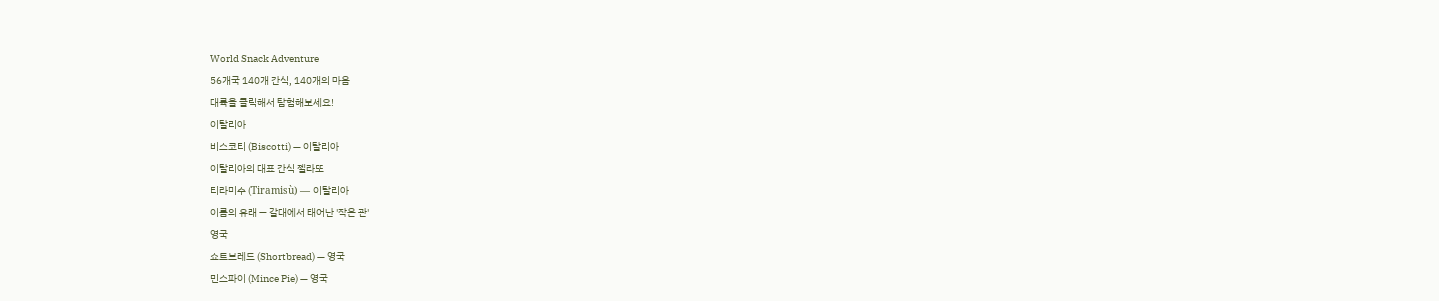World Snack Adventure
56개국 140개 간식, 140개의 마음
대륙을 클릭해서 탐험해보세요!
이탈리아
비스코티 (Biscotti) — 이탈리아
이탈리아의 대표 간식 젤라또
티라미수 (Tiramisù) — 이탈리아
이름의 유래 — 갈대에서 태어난 '작은 관'
영국
쇼트브레드 (Shortbread) — 영국
민스파이 (Mince Pie) — 영국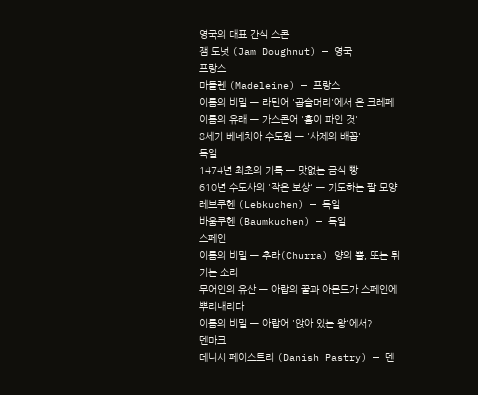영국의 대표 간식 스콘
잼 도넛 (Jam Doughnut) — 영국
프랑스
마들렌 (Madeleine) — 프랑스
이름의 비밀 — 라틴어 '곱슬머리'에서 온 크레페
이름의 유래 — 가스콘어 '홈이 파인 것'
8세기 베네치아 수도원 — '사제의 배꼽'
독일
1474년 최초의 기록 — 맛없는 금식 빵
610년 수도사의 '작은 보상' — 기도하는 팔 모양
레브쿠헨 (Lebkuchen) — 독일
바움쿠헨 (Baumkuchen) — 독일
스페인
이름의 비밀 — 추라(Churra) 양의 뿔, 또는 튀기는 소리
무어인의 유산 — 아랍의 꿀과 아몬드가 스페인에 뿌리내리다
이름의 비밀 — 아랍어 '앉아 있는 왕'에서?
덴마크
데니시 페이스트리 (Danish Pastry) — 덴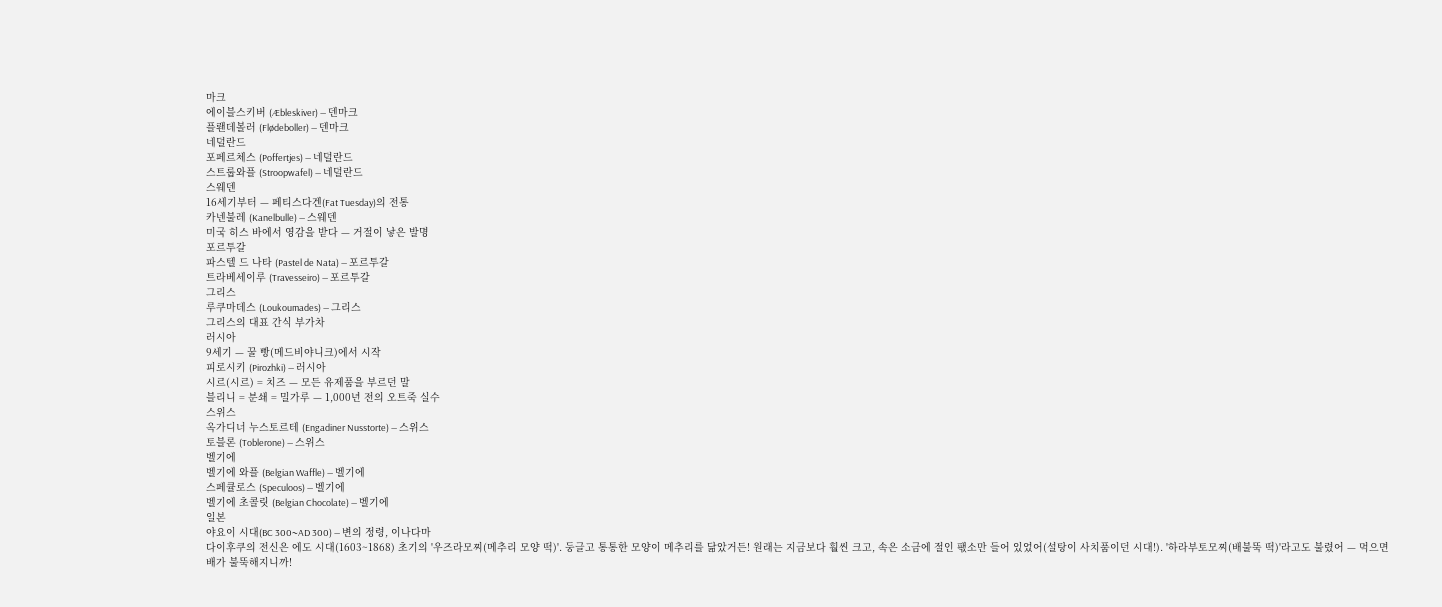마크
에이블스키버 (Æbleskiver) — 덴마크
플뢘데볼러 (Flødeboller) — 덴마크
네덜란드
포페르체스 (Poffertjes) — 네덜란드
스트룹와플 (Stroopwafel) — 네덜란드
스웨덴
16세기부터 — 페티스다겐(Fat Tuesday)의 전통
카넨불레 (Kanelbulle) — 스웨덴
미국 히스 바에서 영감을 받다 — 거절이 낳은 발명
포르투갈
파스텔 드 나타 (Pastel de Nata) — 포르투갈
트라베세이루 (Travesseiro) — 포르투갈
그리스
루쿠마데스 (Loukoumades) — 그리스
그리스의 대표 간식 부가차
러시아
9세기 — 꿀 빵(메드비야니크)에서 시작
피로시키 (Pirozhki) — 러시아
시르(시르) = 치즈 — 모든 유제품을 부르던 말
블리니 = 분쇄 = 밀가루 — 1,000년 전의 오트죽 실수
스위스
옥가디너 누스토르테 (Engadiner Nusstorte) — 스위스
토블론 (Toblerone) — 스위스
벨기에
벨기에 와플 (Belgian Waffle) — 벨기에
스페큘로스 (Speculoos) — 벨기에
벨기에 초콜릿 (Belgian Chocolate) — 벨기에
일본
야요이 시대(BC 300~AD 300) — 변의 정령, 이나다마
다이후쿠의 전신은 에도 시대(1603~1868) 초기의 '우즈라모찌(메추리 모양 떡)'. 둥글고 통통한 모양이 메추리를 닮았거든! 원래는 지금보다 훨씬 크고, 속은 소금에 절인 팫소만 들어 있었어(설탕이 사치품이던 시대!). '하라부토모찌(배불뚝 떡)'라고도 불렸어 — 먹으면 배가 불뚝해지니까!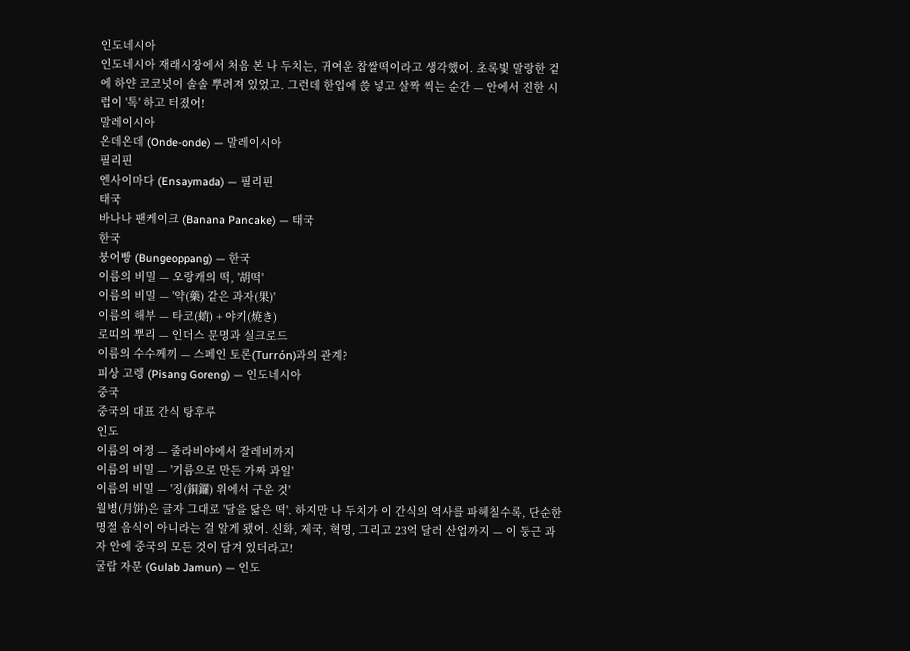인도네시아
인도네시아 재래시장에서 처음 본 나 두치는, 귀여운 찹쌀떡이라고 생각했어. 초록빛 말랑한 겉에 하얀 코코넛이 솔솔 뿌려져 있었고. 그런데 한입에 쓵 넣고 살짝 씩는 순간 — 안에서 진한 시럽이 '톡' 하고 터졌어!
말레이시아
온데온데 (Onde-onde) — 말레이시아
필리핀
엔사이마다 (Ensaymada) — 필리핀
태국
바나나 팬케이크 (Banana Pancake) — 태국
한국
붕어빵 (Bungeoppang) — 한국
이름의 비밀 — 오랑캐의 떡, '胡떡'
이름의 비밀 — '약(藥) 같은 과자(果)'
이름의 해부 — 타코(蛸) + 야키(焼き)
로띠의 뿌리 — 인더스 문명과 실크로드
이름의 수수께끼 — 스페인 토론(Turrón)과의 관계?
피상 고렝 (Pisang Goreng) — 인도네시아
중국
중국의 대표 간식 탕후루
인도
이름의 여정 — 줄라비야에서 잘레비까지
이름의 비밀 — '기름으로 만든 가짜 과일'
이름의 비밀 — '징(銅鑼) 위에서 구운 것'
월병(月饼)은 글자 그대로 '달을 닮은 떡'. 하지만 나 두치가 이 간식의 역사를 파헤칠수록, 단순한 명절 음식이 아니라는 걸 알게 됐어. 신화, 제국, 혁명, 그리고 23억 달러 산업까지 — 이 둥근 과자 안에 중국의 모든 것이 담겨 있더라고!
굴랍 자문 (Gulab Jamun) — 인도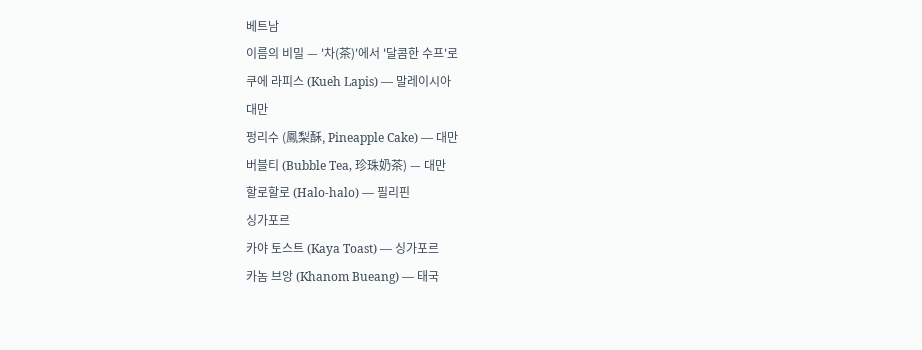베트남
이름의 비밀 — '차(茶)'에서 '달콤한 수프'로
쿠에 라피스 (Kueh Lapis) — 말레이시아
대만
펑리수 (鳳梨酥, Pineapple Cake) — 대만
버블티 (Bubble Tea, 珍珠奶茶) — 대만
할로할로 (Halo-halo) — 필리핀
싱가포르
카야 토스트 (Kaya Toast) — 싱가포르
카놈 브앙 (Khanom Bueang) — 태국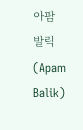아팜 발릭 (Apam Balik)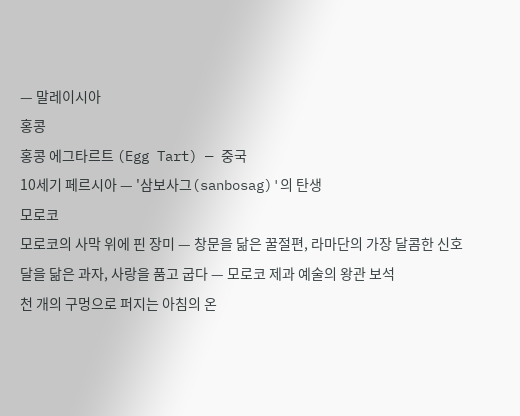— 말레이시아
홍콩
홍콩 에그타르트 (Egg Tart) — 중국
10세기 페르시아 — '삼보사그(sanbosag)'의 탄생
모로코
모로코의 사막 위에 핀 장미 — 창문을 닮은 꿀절편, 라마단의 가장 달콤한 신호
달을 닮은 과자, 사랑을 품고 굽다 — 모로코 제과 예술의 왕관 보석
천 개의 구멍으로 퍼지는 아침의 온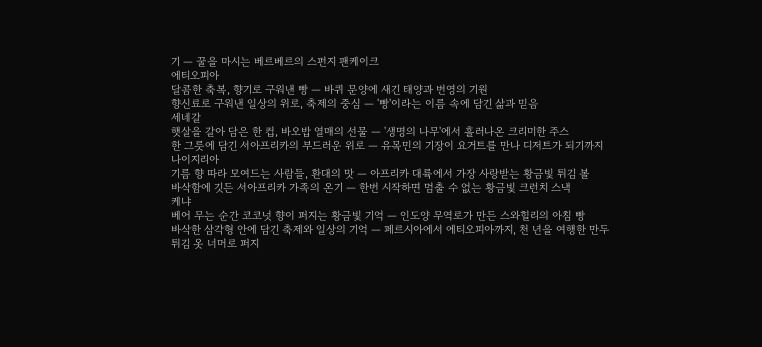기 — 꿀을 마시는 베르베르의 스펀지 팬케이크
에티오피아
달콤한 축복, 향기로 구워낸 빵 — 바퀴 문양에 새긴 태양과 번영의 기원
향신료로 구워낸 일상의 위로, 축제의 중심 — '빵'이라는 이름 속에 담긴 삶과 믿음
세네갈
햇살을 갈아 담은 한 컵, 바오밥 열매의 선물 — '생명의 나무'에서 흘러나온 크리미한 주스
한 그릇에 담긴 서아프리카의 부드러운 위로 — 유목민의 기장이 요거트를 만나 디저트가 되기까지
나이지리아
기름 향 따라 모여드는 사람들, 환대의 맛 — 아프리카 대륙에서 가장 사랑받는 황금빛 튀김 볼
바삭함에 깃든 서아프리카 가족의 온기 — 한번 시작하면 멈출 수 없는 황금빛 크런치 스낵
케냐
베어 무는 순간 코코넛 향이 퍼지는 황금빛 기억 — 인도양 무역로가 만든 스와힐리의 아침 빵
바삭한 삼각형 안에 담긴 축제와 일상의 기억 — 페르시아에서 에티오피아까지, 천 년을 여행한 만두
튀김 옷 너머로 퍼지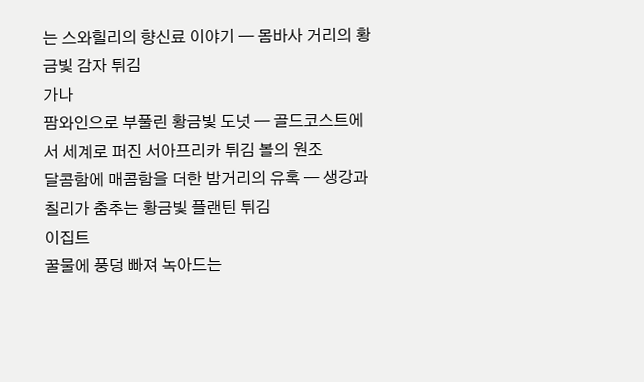는 스와힐리의 향신료 이야기 — 몸바사 거리의 황금빛 감자 튀김
가나
팜와인으로 부풀린 황금빛 도넛 — 골드코스트에서 세계로 퍼진 서아프리카 튀김 볼의 원조
달콤함에 매콤함을 더한 밤거리의 유혹 — 생강과 칠리가 춤추는 황금빛 플랜틴 튀김
이집트
꿀물에 풍덩 빠져 녹아드는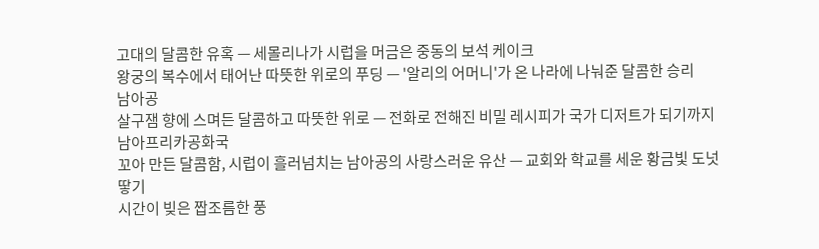고대의 달콤한 유혹 — 세몰리나가 시럽을 머금은 중동의 보석 케이크
왕궁의 복수에서 태어난 따뜻한 위로의 푸딩 — '알리의 어머니'가 온 나라에 나눠준 달콤한 승리
남아공
살구잼 향에 스며든 달콤하고 따뜻한 위로 — 전화로 전해진 비밀 레시피가 국가 디저트가 되기까지
남아프리카공화국
꼬아 만든 달콤함, 시럽이 흘러넘치는 남아공의 사랑스러운 유산 — 교회와 학교를 세운 황금빛 도넛 땋기
시간이 빚은 짭조름한 풍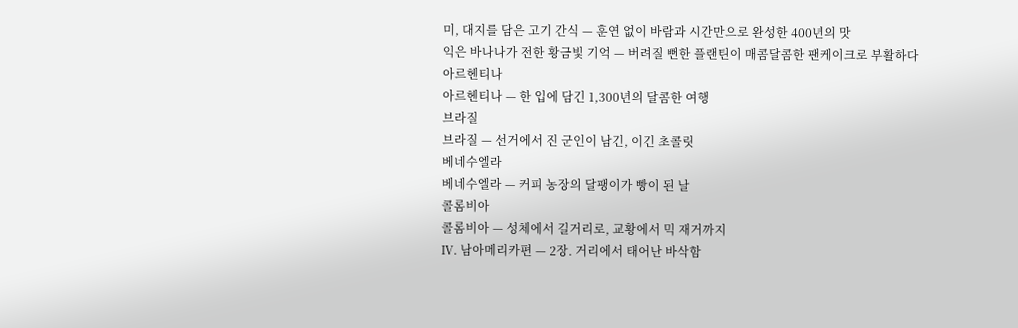미, 대지를 담은 고기 간식 — 훈연 없이 바람과 시간만으로 완성한 400년의 맛
익은 바나나가 전한 황금빛 기억 — 버려질 뻔한 플랜틴이 매콤달콤한 팬케이크로 부활하다
아르헨티나
아르헨티나 — 한 입에 담긴 1,300년의 달콤한 여행
브라질
브라질 — 선거에서 진 군인이 남긴, 이긴 초콜릿
베네수엘라
베네수엘라 — 커피 농장의 달팽이가 빵이 된 날
콜롬비아
콜롬비아 — 성체에서 길거리로, 교황에서 믹 재거까지
Ⅳ. 남아메리카편 — 2장. 거리에서 태어난 바삭함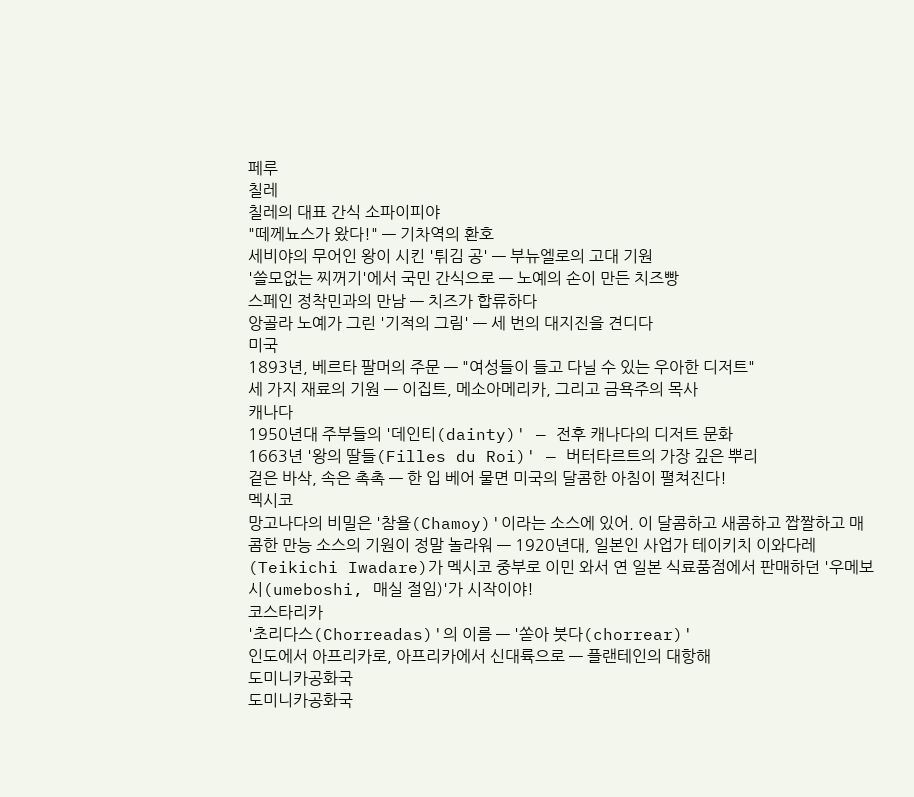페루
칠레
칠레의 대표 간식 소파이피야
"떼께뇨스가 왔다!" — 기차역의 환호
세비야의 무어인 왕이 시킨 '튀김 공' — 부뉴엘로의 고대 기원
'쓸모없는 찌꺼기'에서 국민 간식으로 — 노예의 손이 만든 치즈빵
스페인 정착민과의 만남 — 치즈가 합류하다
앙골라 노예가 그린 '기적의 그림' — 세 번의 대지진을 견디다
미국
1893년, 베르타 팔머의 주문 — "여성들이 들고 다닐 수 있는 우아한 디저트"
세 가지 재료의 기원 — 이집트, 메소아메리카, 그리고 금욕주의 목사
캐나다
1950년대 주부들의 '데인티(dainty)' — 전후 캐나다의 디저트 문화
1663년 '왕의 딸들(Filles du Roi)' — 버터타르트의 가장 깊은 뿌리
겉은 바삭, 속은 촉촉 — 한 입 베어 물면 미국의 달콤한 아침이 펼쳐진다!
멕시코
망고나다의 비밀은 '참욜(Chamoy)'이라는 소스에 있어. 이 달콤하고 새콤하고 짭짤하고 매콤한 만능 소스의 기원이 정말 놀라워 — 1920년대, 일본인 사업가 테이키치 이와다레(Teikichi Iwadare)가 멕시코 중부로 이민 와서 연 일본 식료품점에서 판매하던 '우메보시(umeboshi, 매실 절임)'가 시작이야!
코스타리카
'초리다스(Chorreadas)'의 이름 — '쏟아 붓다(chorrear)'
인도에서 아프리카로, 아프리카에서 신대륙으로 — 플랜테인의 대항해
도미니카공화국
도미니카공화국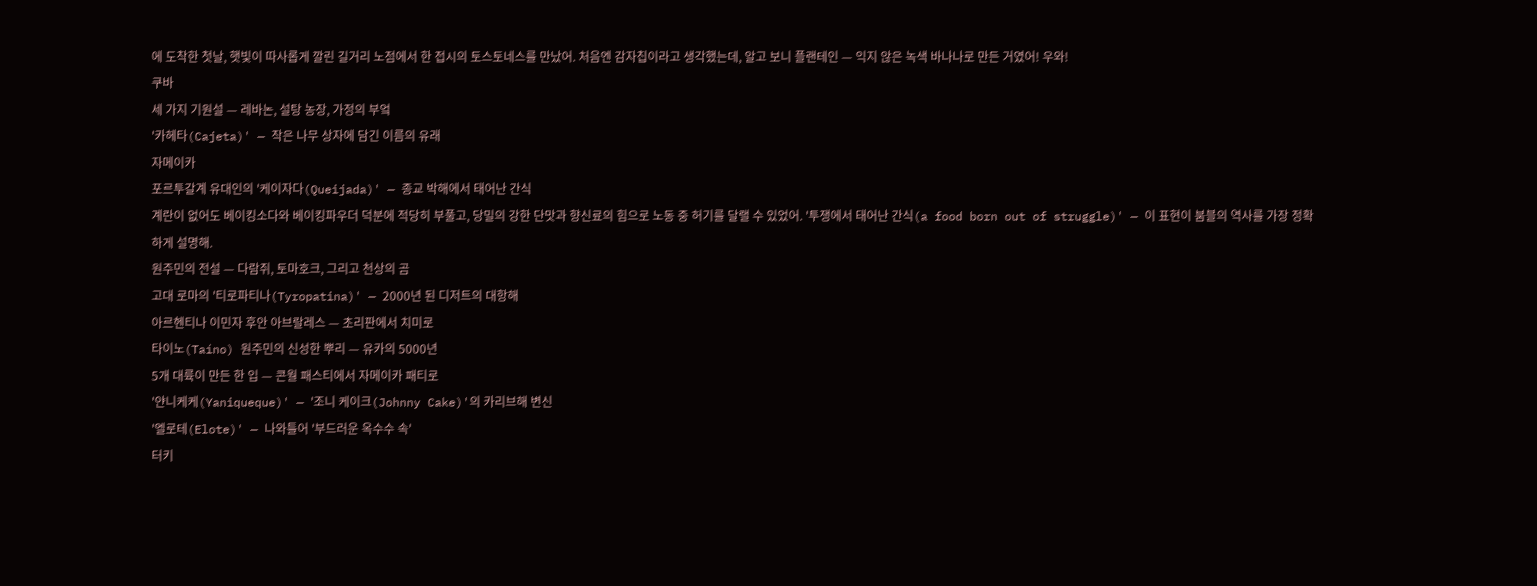에 도착한 첫날, 햇빛이 따사롭게 깔린 길거리 노점에서 한 접시의 토스토네스를 만났어. 처음엔 감자칩이라고 생각했는데, 알고 보니 플랜테인 — 익지 않은 녹색 바나나로 만든 거였어! 우와!
쿠바
세 가지 기원설 — 레바논, 설탕 농장, 가정의 부엌
'카헤타(Cajeta)' — 작은 나무 상자에 담긴 이름의 유래
자메이카
포르투갈계 유대인의 '케이자다(Queijada)' — 종교 박해에서 태어난 간식
계란이 없어도 베이킹소다와 베이킹파우더 덕분에 적당히 부풀고, 당밀의 강한 단맛과 향신료의 힘으로 노동 중 허기를 달랠 수 있었어. '투쟁에서 태어난 간식(a food born out of struggle)' — 이 표현이 붐블의 역사를 가장 정확하게 설명해.
원주민의 전설 — 다람쥐, 토마호크, 그리고 천상의 곰
고대 로마의 '티로파티나(Tyropatina)' — 2000년 된 디저트의 대항해
아르헨티나 이민자 후안 아브랄레스 — 초리판에서 치미로
타이노(Taíno) 원주민의 신성한 뿌리 — 유카의 5000년
5개 대륙이 만든 한 입 — 콘월 패스티에서 자메이카 패티로
'얀니케케(Yaniqueque)' — '조니 케이크(Johnny Cake)'의 카리브해 변신
'엘로테(Elote)' — 나와틀어 '부드러운 옥수수 속'
터키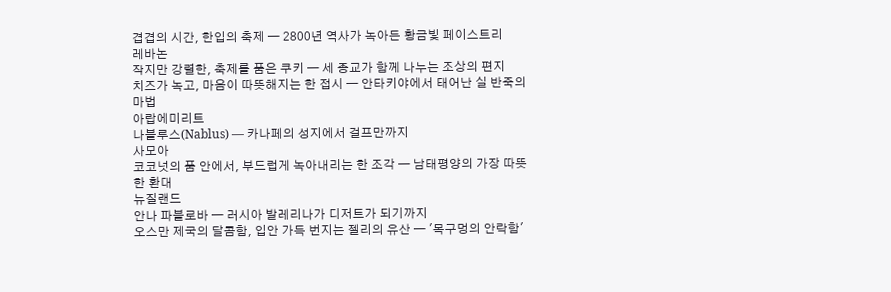겹겹의 시간, 한입의 축제 — 2800년 역사가 녹아든 황금빛 페이스트리
레바논
작지만 강렬한, 축제를 품은 쿠키 — 세 종교가 함께 나누는 조상의 편지
치즈가 녹고, 마음이 따뜻해지는 한 접시 — 안타키야에서 태어난 실 반죽의 마법
아랍에미리트
나블루스(Nablus) — 카나페의 성지에서 걸프만까지
사모아
코코넛의 품 안에서, 부드럽게 녹아내리는 한 조각 — 남태평양의 가장 따뜻한 환대
뉴질랜드
안나 파블로바 — 러시아 발레리나가 디저트가 되기까지
오스만 제국의 달콤함, 입안 가득 번지는 젤리의 유산 — '목구멍의 안락함'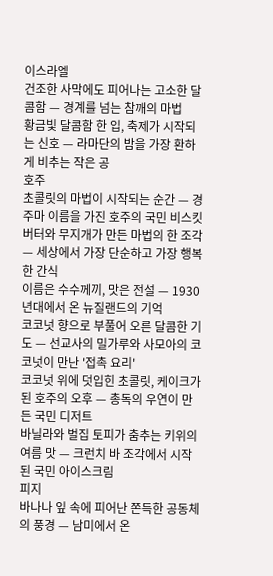이스라엘
건조한 사막에도 피어나는 고소한 달콤함 — 경계를 넘는 참깨의 마법
황금빛 달콤함 한 입, 축제가 시작되는 신호 — 라마단의 밤을 가장 환하게 비추는 작은 공
호주
초콜릿의 마법이 시작되는 순간 — 경주마 이름을 가진 호주의 국민 비스킷
버터와 무지개가 만든 마법의 한 조각 — 세상에서 가장 단순하고 가장 행복한 간식
이름은 수수께끼, 맛은 전설 — 1930년대에서 온 뉴질랜드의 기억
코코넛 향으로 부풀어 오른 달콤한 기도 — 선교사의 밀가루와 사모아의 코코넛이 만난 '접촉 요리'
코코넛 위에 덧입힌 초콜릿, 케이크가 된 호주의 오후 — 총독의 우연이 만든 국민 디저트
바닐라와 벌집 토피가 춤추는 키위의 여름 맛 — 크런치 바 조각에서 시작된 국민 아이스크림
피지
바나나 잎 속에 피어난 쫀득한 공동체의 풍경 — 남미에서 온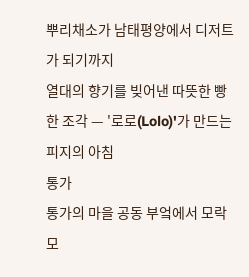뿌리채소가 남태평양에서 디저트가 되기까지
열대의 향기를 빚어낸 따뜻한 빵 한 조각 — '로로(Lolo)'가 만드는 피지의 아침
통가
통가의 마을 공동 부엌에서 모락모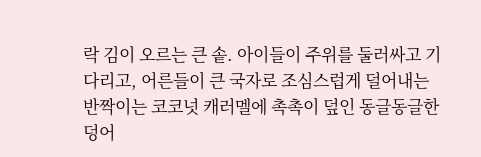락 김이 오르는 큰 솥. 아이들이 주위를 둘러싸고 기다리고, 어른들이 큰 국자로 조심스럽게 덜어내는 반짝이는 코코넛 캐러멜에 촉촉이 덮인 동글동글한 덩어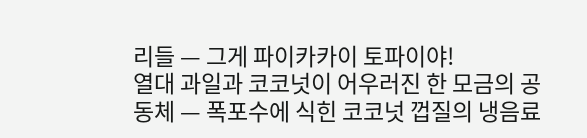리들 — 그게 파이카카이 토파이야!
열대 과일과 코코넛이 어우러진 한 모금의 공동체 — 폭포수에 식힌 코코넛 껍질의 냉음료